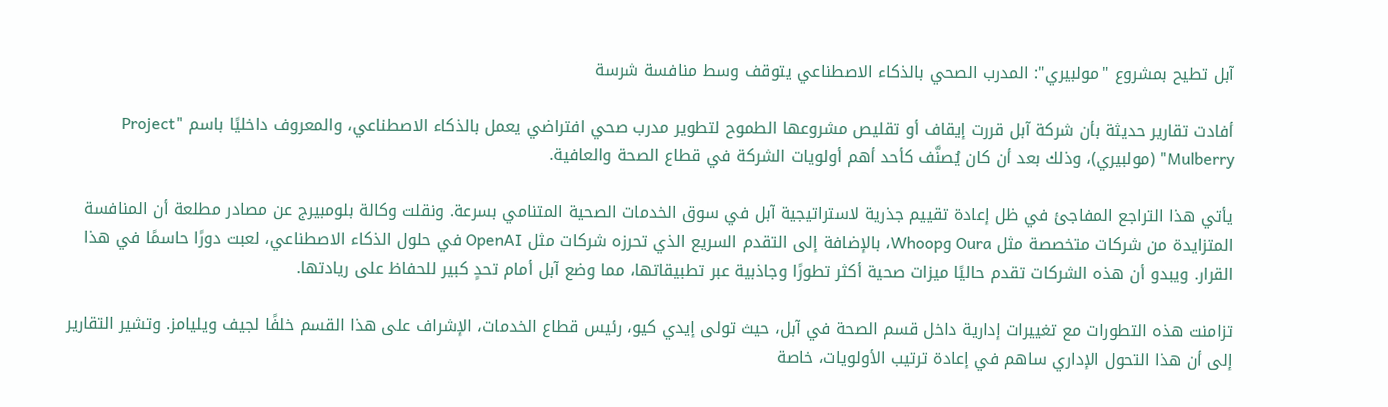آبل تطيح بمشروع "مولبيري": المدرب الصحي بالذكاء الاصطناعي يتوقف وسط منافسة شرسة

أفادت تقارير حديثة بأن شركة آبل قررت إيقاف أو تقليص مشروعها الطموح لتطوير مدرب صحي افتراضي يعمل بالذكاء الاصطناعي، والمعروف داخليًا باسم "Project Mulberry" (مولبيري)، وذلك بعد أن كان يُصنَّف كأحد أهم أولويات الشركة في قطاع الصحة والعافية.

يأتي هذا التراجع المفاجئ في ظل إعادة تقييم جذرية لاستراتيجية آبل في سوق الخدمات الصحية المتنامي بسرعة. ونقلت وكالة بلومبيرج عن مصادر مطلعة أن المنافسة المتزايدة من شركات متخصصة مثل Oura وWhoop، بالإضافة إلى التقدم السريع الذي تحرزه شركات مثل OpenAI في حلول الذكاء الاصطناعي، لعبت دورًا حاسمًا في هذا القرار. ويبدو أن هذه الشركات تقدم حاليًا ميزات صحية أكثر تطورًا وجاذبية عبر تطبيقاتها، مما وضع آبل أمام تحدٍ كبير للحفاظ على ريادتها.

تزامنت هذه التطورات مع تغييرات إدارية داخل قسم الصحة في آبل، حيث تولى إيدي كيو، رئيس قطاع الخدمات، الإشراف على هذا القسم خلفًا لجيف ويليامز. وتشير التقارير إلى أن هذا التحول الإداري ساهم في إعادة ترتيب الأولويات، خاصة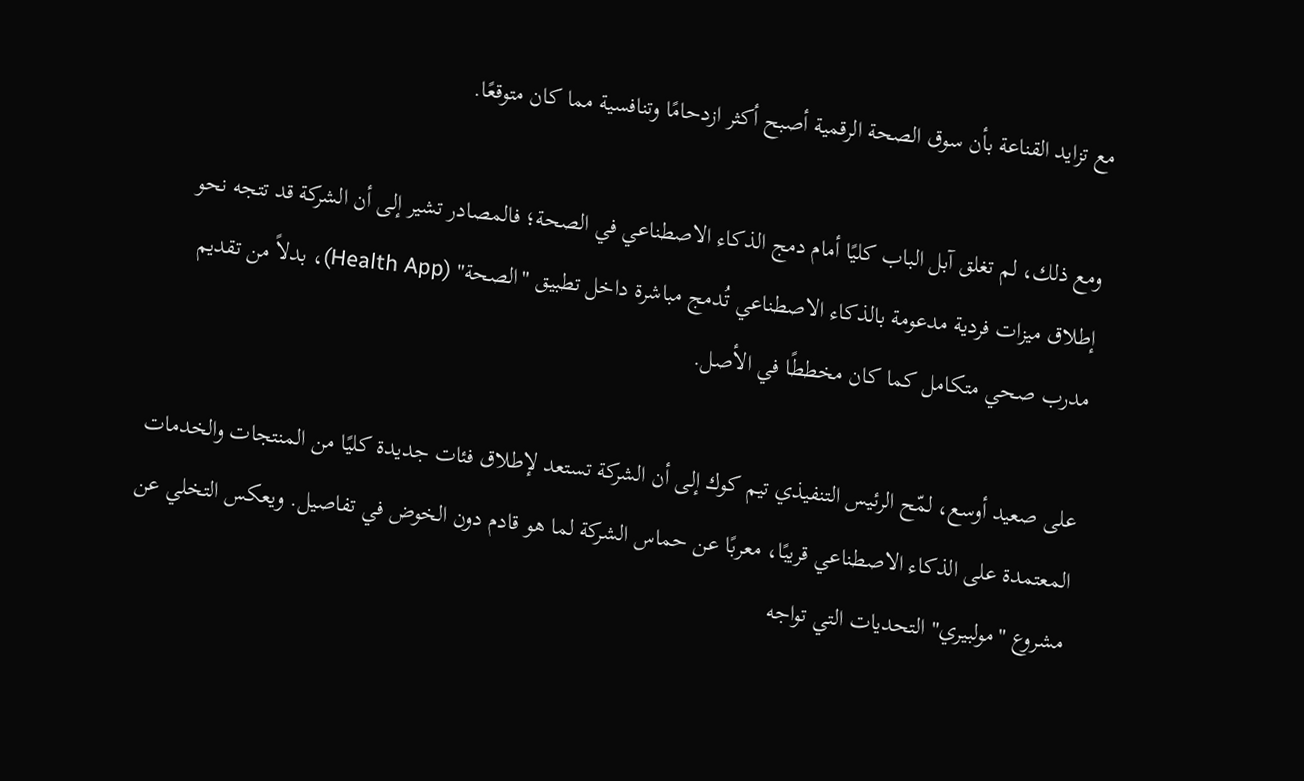مع تزايد القناعة بأن سوق الصحة الرقمية أصبح أكثر ازدحامًا وتنافسية مما كان متوقعًا.

ومع ذلك، لم تغلق آبل الباب كليًا أمام دمج الذكاء الاصطناعي في الصحة؛ فالمصادر تشير إلى أن الشركة قد تتجه نحو إطلاق ميزات فردية مدعومة بالذكاء الاصطناعي تُدمج مباشرة داخل تطبيق "الصحة" (Health App)، بدلاً من تقديم مدرب صحي متكامل كما كان مخططًا في الأصل.

على صعيد أوسع، لمّح الرئيس التنفيذي تيم كوك إلى أن الشركة تستعد لإطلاق فئات جديدة كليًا من المنتجات والخدمات المعتمدة على الذكاء الاصطناعي قريبًا، معربًا عن حماس الشركة لما هو قادم دون الخوض في تفاصيل. ويعكس التخلي عن مشروع "مولبيري" التحديات التي تواجه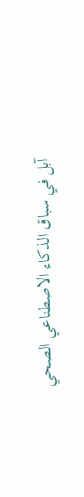آبل في سباق الذكاء الاصطناعي الصحي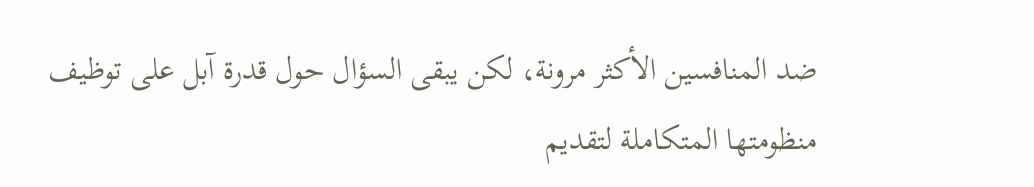ضد المنافسين الأكثر مرونة، لكن يبقى السؤال حول قدرة آبل على توظيف منظومتها المتكاملة لتقديم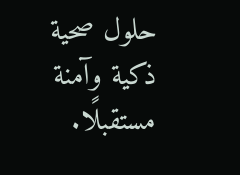حلول صحية ذكية وآمنة مستقبلًا.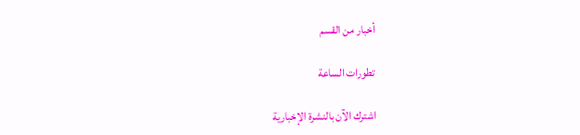أخبار من القسم

تطورات الساعة

اشترك الآن بالنشرة الإخبارية